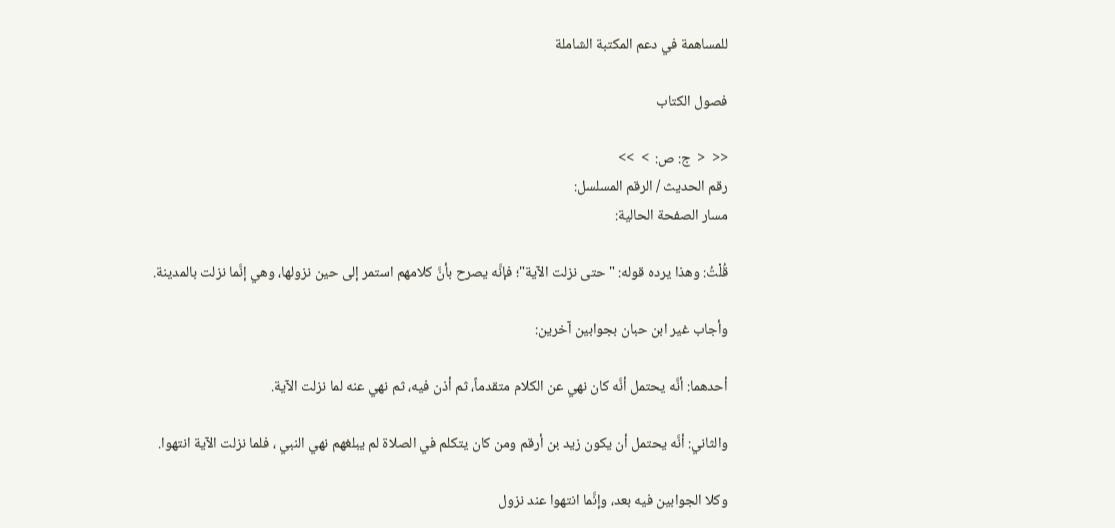للمساهمة في دعم المكتبة الشاملة

فصول الكتاب

<<  <  ج: ص:  >  >>
رقم الحديث / الرقم المسلسل:
مسار الصفحة الحالية:

قُلْتُ: وهذا يرده قوله: "حتى نزلت الآية"؛ فإنَّه يصرح بأنَّ كلامهم استمر إلى حين نزولها، وهي إنَّما نزلت بالمدينة.

وأجاب غير ابن حبان بجوابين آخرين:

أحدهما: أنَّه يحتمل أنَّه كان نهي عن الكلام متقدماً، ثم أذن فيه، ثم نهي عنه لما نزلت الآية.

والثاني: أنَّه يحتمل أن يكون زيد بن أرقم ومن كان يتكلم في الصلاة لم يبلغهم نهي النبي ، فلما نزلت الآية انتهوا.

وكلا الجوابين فيه بعد، وإنَّما انتهوا عند نزول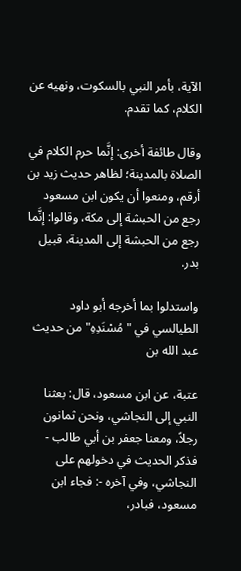الآية، بأمر النبي بالسكوت، ونهيه عن الكلام، كما تقدم.

وقال طائفة أخرى: إنَّما حرم الكلام في الصلاة بالمدينة؛ لظاهر حديث زيد بن أرقم، ومنعوا أن يكون ابن مسعود رجع من الحبشة إلى مكة، وقالوا: إنَّما رجع من الحبشة إلى المدينة، قبيل بدر.

واستدلوا بما أخرجه أبو داود الطيالسي في "مُسْنَدِهِ" من حديث عبد الله بن

عتبة، عن ابن مسعود، قال: بعثنا النبي إلى النجاشي، ونحن ثمانون رجلاً، ومعنا جعفر بن أبي طالب - فذكر الحديث في دخولهم على النجاشي، وفي آخره -: فجاء ابن مسعود، فبادر،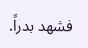فشهد بدراً.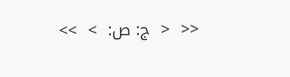<<  <  ج: ص:  >  >>